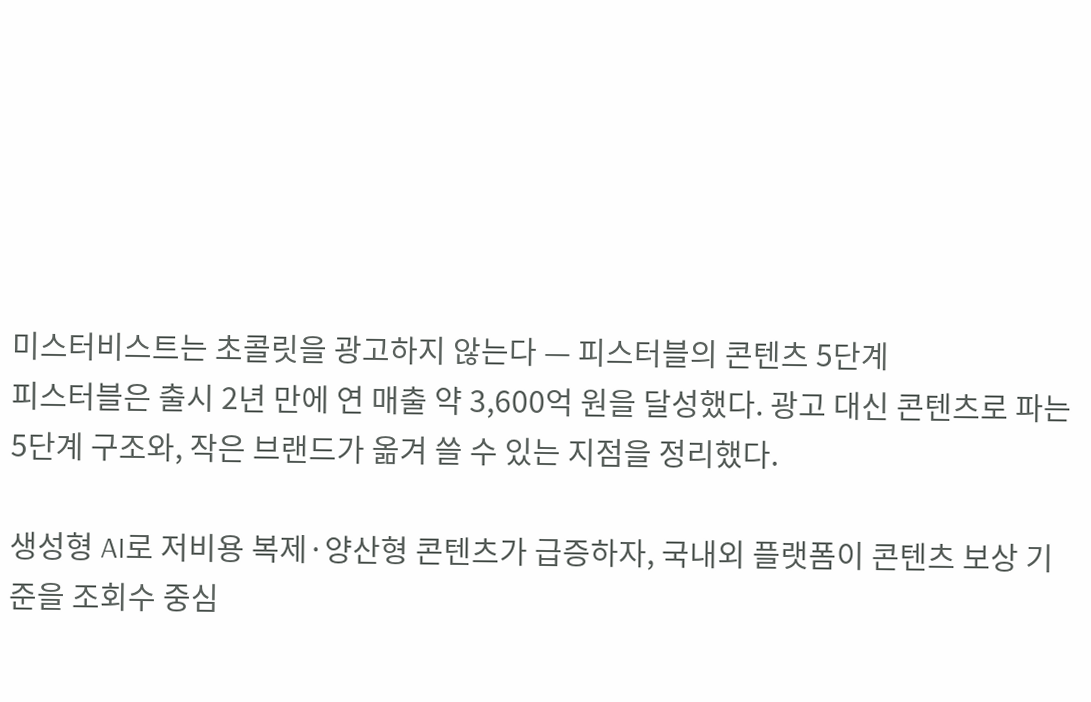미스터비스트는 초콜릿을 광고하지 않는다 — 피스터블의 콘텐츠 5단계
피스터블은 출시 2년 만에 연 매출 약 3,600억 원을 달성했다. 광고 대신 콘텐츠로 파는 5단계 구조와, 작은 브랜드가 옮겨 쓸 수 있는 지점을 정리했다.

생성형 AI로 저비용 복제·양산형 콘텐츠가 급증하자, 국내외 플랫폼이 콘텐츠 보상 기준을 조회수 중심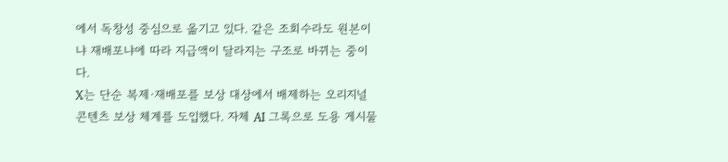에서 독창성 중심으로 옮기고 있다. 같은 조회수라도 원본이냐 재배포냐에 따라 지급액이 달라지는 구조로 바뀌는 중이다.
X는 단순 복제·재배포를 보상 대상에서 배제하는 오리지널 콘텐츠 보상 체계를 도입했다. 자체 AI 그록으로 도용 게시물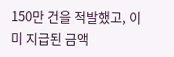150만 건을 적발했고, 이미 지급된 금액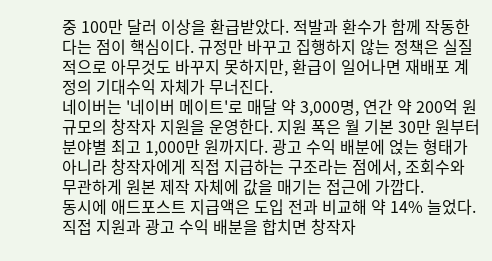중 100만 달러 이상을 환급받았다. 적발과 환수가 함께 작동한다는 점이 핵심이다. 규정만 바꾸고 집행하지 않는 정책은 실질적으로 아무것도 바꾸지 못하지만, 환급이 일어나면 재배포 계정의 기대수익 자체가 무너진다.
네이버는 '네이버 메이트'로 매달 약 3,000명, 연간 약 200억 원 규모의 창작자 지원을 운영한다. 지원 폭은 월 기본 30만 원부터 분야별 최고 1,000만 원까지다. 광고 수익 배분에 얹는 형태가 아니라 창작자에게 직접 지급하는 구조라는 점에서, 조회수와 무관하게 원본 제작 자체에 값을 매기는 접근에 가깝다.
동시에 애드포스트 지급액은 도입 전과 비교해 약 14% 늘었다. 직접 지원과 광고 수익 배분을 합치면 창작자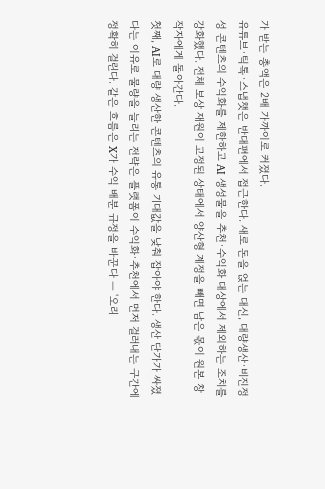가 받는 총액은 2배 가까이로 커졌다.
유튜브·틱톡·스냅챗은 반대편에서 접근한다. 새로 돈을 얹는 대신, 대량생산·비진정성 콘텐츠의 수익화를 제한하고 AI 생성물을 추천·수익화 대상에서 제외하는 조치를 강화했다. 전체 보상 재원이 고정된 상태에서 양산형 계정을 빼면 남은 몫이 원본 창작자에게 돌아간다.
첫째, AI로 대량 생산한 콘텐츠의 유통 기대값을 낮춰 잡아야 한다. 생산 단가가 싸졌다는 이유로 물량을 늘리는 전략은 플랫폼이 수익화·추천에서 먼저 걸러내는 구간에 정확히 걸린다. 같은 흐름은 X가 수익 배분 규정을 바꾼다 — '오리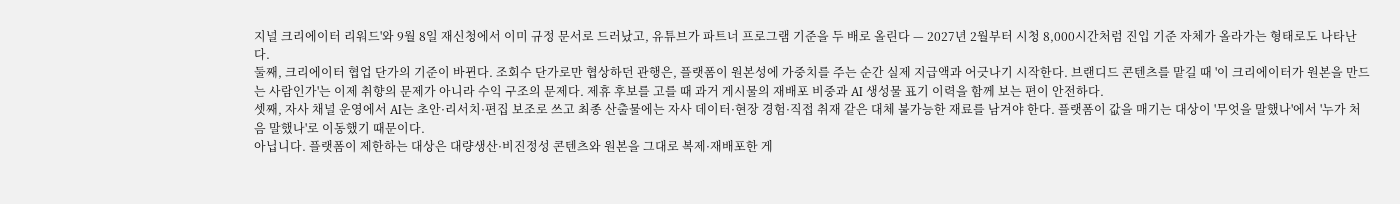지널 크리에이터 리워드'와 9월 8일 재신청에서 이미 규정 문서로 드러났고, 유튜브가 파트너 프로그램 기준을 두 배로 올린다 — 2027년 2월부터 시청 8,000시간처럼 진입 기준 자체가 올라가는 형태로도 나타난다.
둘째, 크리에이터 협업 단가의 기준이 바뀐다. 조회수 단가로만 협상하던 관행은, 플랫폼이 원본성에 가중치를 주는 순간 실제 지급액과 어긋나기 시작한다. 브랜디드 콘텐츠를 맡길 때 '이 크리에이터가 원본을 만드는 사람인가'는 이제 취향의 문제가 아니라 수익 구조의 문제다. 제휴 후보를 고를 때 과거 게시물의 재배포 비중과 AI 생성물 표기 이력을 함께 보는 편이 안전하다.
셋째, 자사 채널 운영에서 AI는 초안·리서치·편집 보조로 쓰고 최종 산출물에는 자사 데이터·현장 경험·직접 취재 같은 대체 불가능한 재료를 남겨야 한다. 플랫폼이 값을 매기는 대상이 '무엇을 말했나'에서 '누가 처음 말했나'로 이동했기 때문이다.
아닙니다. 플랫폼이 제한하는 대상은 대량생산·비진정성 콘텐츠와 원본을 그대로 복제·재배포한 게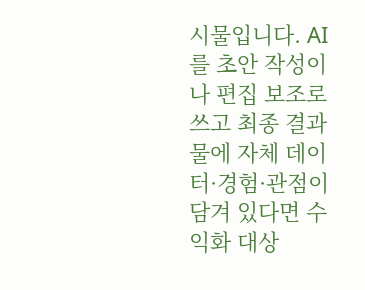시물입니다. AI를 초안 작성이나 편집 보조로 쓰고 최종 결과물에 자체 데이터·경험·관점이 담겨 있다면 수익화 대상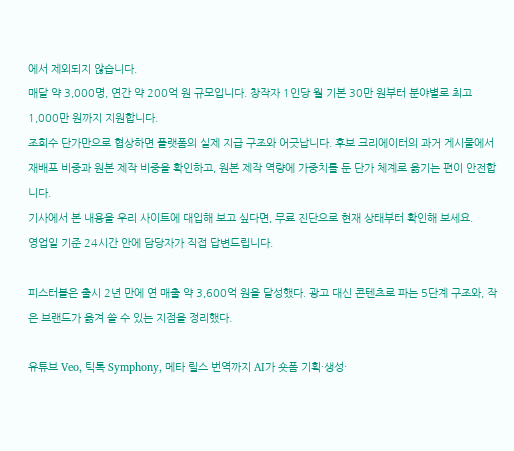에서 제외되지 않습니다.
매달 약 3,000명, 연간 약 200억 원 규모입니다. 창작자 1인당 월 기본 30만 원부터 분야별로 최고 1,000만 원까지 지원합니다.
조회수 단가만으로 협상하면 플랫폼의 실제 지급 구조와 어긋납니다. 후보 크리에이터의 과거 게시물에서 재배포 비중과 원본 제작 비중을 확인하고, 원본 제작 역량에 가중치를 둔 단가 체계로 옮기는 편이 안전합니다.
기사에서 본 내용을 우리 사이트에 대입해 보고 싶다면, 무료 진단으로 현재 상태부터 확인해 보세요.
영업일 기준 24시간 안에 담당자가 직접 답변드립니다.

피스터블은 출시 2년 만에 연 매출 약 3,600억 원을 달성했다. 광고 대신 콘텐츠로 파는 5단계 구조와, 작은 브랜드가 옮겨 쓸 수 있는 지점을 정리했다.

유튜브 Veo, 틱톡 Symphony, 메타 릴스 번역까지 AI가 숏폼 기획·생성·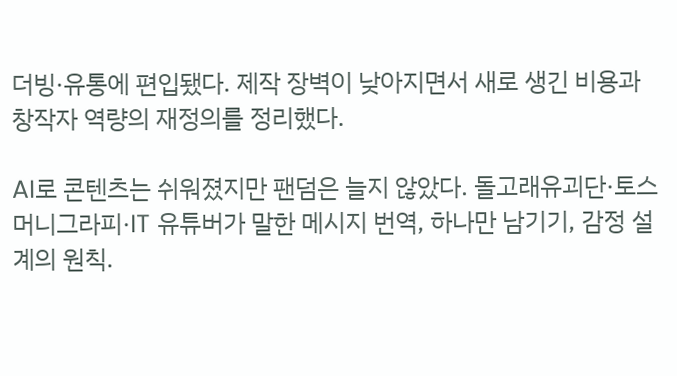더빙·유통에 편입됐다. 제작 장벽이 낮아지면서 새로 생긴 비용과 창작자 역량의 재정의를 정리했다.

AI로 콘텐츠는 쉬워졌지만 팬덤은 늘지 않았다. 돌고래유괴단·토스 머니그라피·IT 유튜버가 말한 메시지 번역, 하나만 남기기, 감정 설계의 원칙.